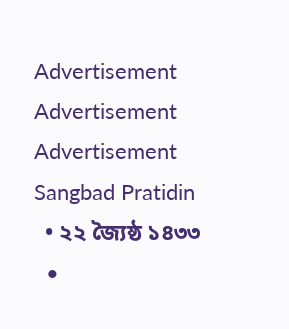Advertisement
Advertisement
Advertisement
Sangbad Pratidin
  • ২২ জ্যৈষ্ঠ ১৪৩৩
  •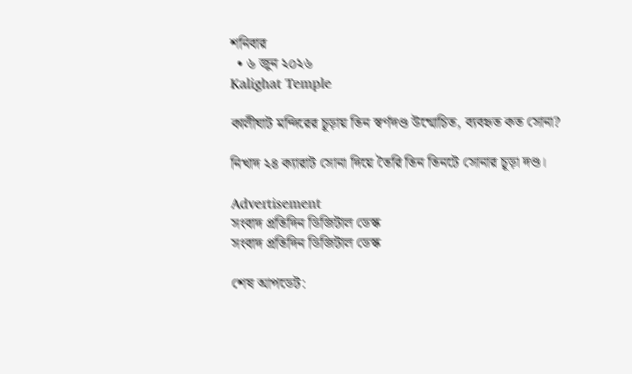শনিবার
  • ৬ জুন ২০২৬
Kalighat Temple

কালীঘাট মন্দিরের চূড়ায় তিন স্বর্ণদণ্ড উন্মোচিত, ব্যবহৃত কত সোনা?

নিখাদ ২৪ ক্যারাট সোনা দিয়ে তৈরি তিন তিনটে সোনার চূড়া দণ্ড।

Advertisement
সংবাদ প্রতিদিন ডিজিটাল ডেস্ক
সংবাদ প্রতিদিন ডিজিটাল ডেস্ক

শেষ আপডেট: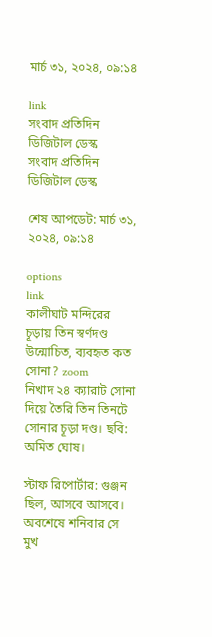মার্চ ৩১, ২০২৪, ০৯:১৪

link
সংবাদ প্রতিদিন ডিজিটাল ডেস্ক
সংবাদ প্রতিদিন ডিজিটাল ডেস্ক

শেষ আপডেট: মার্চ ৩১, ২০২৪, ০৯:১৪

options
link
কালীঘাট মন্দিরের চূড়ায় তিন স্বর্ণদণ্ড উন্মোচিত, ব্যবহৃত কত সোনা? zoom
নিখাদ ২৪ ক্যারাট সোনা দিয়ে তৈরি তিন তিনটে সোনার চূড়া দণ্ড। ছবি: অমিত ঘোষ।

স্টাফ রিপোর্টার: গুঞ্জন ছিল, আসবে আসবে। অবশেষে শনিবার সে মুখ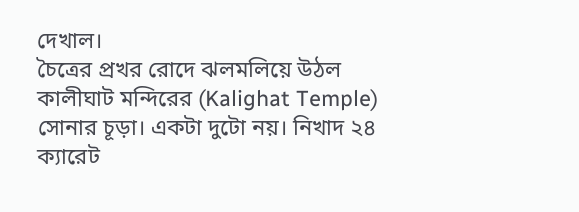দেখাল।
চৈত্রের প্রখর রোদে ঝলমলিয়ে উঠল কালীঘাট মন্দিরের (Kalighat Temple) সোনার চূড়া। একটা দুটো নয়। নিখাদ ২৪ ক‌্যারেট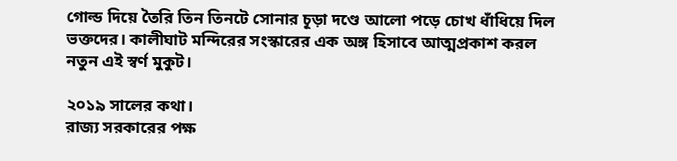গোল্ড দিয়ে তৈরি তিন তিনটে সোনার চূড়া দণ্ডে আলো পড়ে চোখ ধাঁধিয়ে দিল ভক্তদের। কালীঘাট মন্দিরের সংস্কারের এক অঙ্গ হিসাবে আত্মপ্রকাশ করল নতুন এই স্বর্ণ মুকুট।

২০১৯ সালের কথা।
রাজ‌্য সরকারের পক্ষ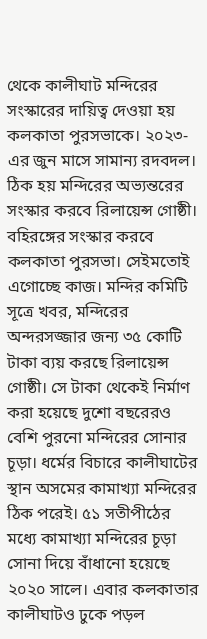থেকে কালীঘাট মন্দিরের সংস্কারের দায়িত্ব দেওয়া হয় কলকাতা পুরসভাকে। ২০২৩-এর জুন মাসে সামান‌্য রদবদল। ঠিক হয় মন্দিরের অভ‌্যন্তরের সংস্কার করবে রিলায়েন্স গোষ্ঠী। বহিরঙ্গের সংস্কার করবে কলকাতা পুরসভা। সেইমতোই এগোচ্ছে কাজ। মন্দির কমিটি সূত্রে খবর, মন্দিরের অন্দরসজ্জার জন‌্য ৩৫ কোটি টাকা ব‌্যয় করছে রিলায়েন্স গোষ্ঠী। সে টাকা থেকেই নির্মাণ করা হয়েছে দুশো বছরেরও বেশি পুরনো মন্দিরের সোনার চূড়া। ধর্মের বিচারে কালীঘাটের স্থান অসমের কামাখ্যা মন্দিরের ঠিক পরেই। ৫১ সতীপীঠের মধ্যে কামাখ‌্যা মন্দিরের চূড়া সোনা দিয়ে বাঁধানো হয়েছে ২০২০ সালে। এবার কলকাতার কালীঘাটও ঢুকে পড়ল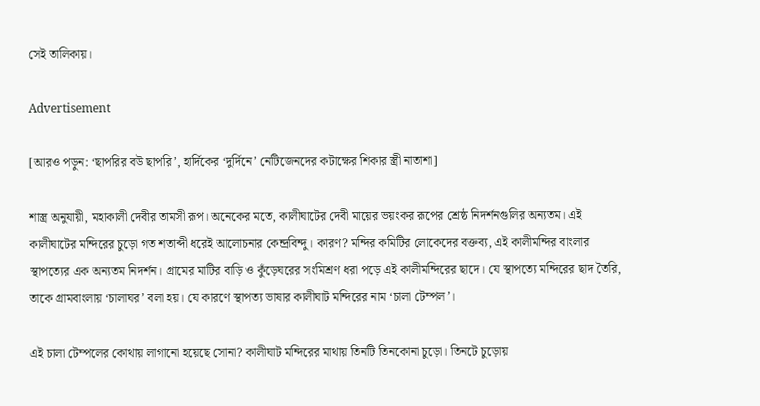সেই তালিকায়।

Advertisement

[আরও পড়ুন: ‘ছাপরির বউ ছাপরি’, হার্দিকের ‘দুর্দিনে’ নেটিজেনদের কটাক্ষের শিকার স্ত্রী নাতাশা]

শাস্ত্র অনুযায়ী, মহাকালী দেবীর তামসী রূপ। অনেকের মতে, কালীঘাটের দেবী মায়ের ভয়ংকর রূপের শ্রেষ্ঠ নিদর্শনগুলির অন্যতম। এই কালীঘাটের মন্দিরের চুড়ো গত শতাব্দী ধরেই আলোচনার কেন্দ্রবিন্দু। কারণ? মন্দির কমিটির লোকেদের বক্তব‌্য, এই কালীমন্দির বাংলার স্থাপত্যের এক অন‌্যতম নিদর্শন। গ্রামের মাটির বাড়ি ও কুঁড়েঘরের সংমিশ্রণ ধরা পড়ে এই কালীমন্দিরের ছাদে। যে স্থাপত্যে মন্দিরের ছাদ তৈরি, তাকে গ্রামবাংলায় ‘চালাঘর’ বলা হয়। যে কারণে স্থাপত‌্য ভাষার কালীঘাট মন্দিরের নাম ‘চালা টেম্পল’।

এই চালা টেম্পলের কোথায় লাগানো হয়েছে সোনা? কালীঘাট মন্দিরের মাথায় তিনটি তিনকোনা চুড়ো। তিনটে চুড়োয়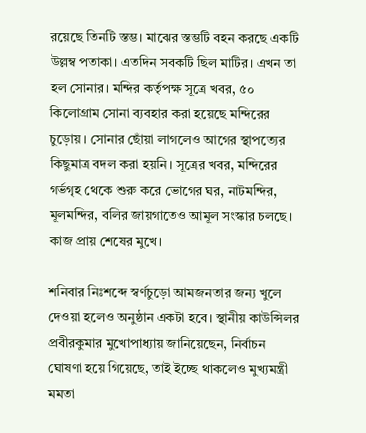রয়েছে তিনটি স্তম্ভ। মাঝের স্তম্ভটি বহন করছে একটি উল্লম্ব পতাকা। এতদিন সবকটি ছিল মাটির। এখন তা হল সোনার। মন্দির কর্তৃপক্ষ সূত্রে খবর, ৫০ কিলোগ্রাম সোনা ব‌্যবহার করা হয়েছে মন্দিরের চুড়োয়। সোনার ছোঁয়া লাগলেও আগের স্থাপত্যের কিছুমাত্র বদল করা হয়নি। সূত্রের খবর, মন্দিরের গর্ভগৃহ থেকে শুরু করে ভোগের ঘর, নাটমন্দির, মূলমন্দির, বলির জায়গাতেও আমূল সংস্কার চলছে। কাজ প্রায় শেষের মুখে।

শনিবার নিঃশব্দে স্বর্ণচুড়ো আমজনতার জন‌্য খুলে দেওয়া হলেও অনুষ্ঠান একটা হবে। স্থানীয় কাউন্সিলর প্রবীরকুমার মুখোপাধ‌্যায় জানিয়েছেন, নির্বাচন ঘোষণা হয়ে গিয়েছে, তাই ইচ্ছে থাকলেও মুখ‌্যমন্ত্রী মমতা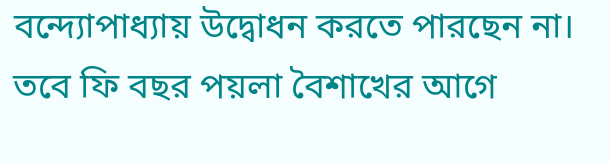বন্দ্যোপাধ‌্যায় উদ্বোধন করতে পারছেন না। তবে ফি বছর পয়লা বৈশাখের আগে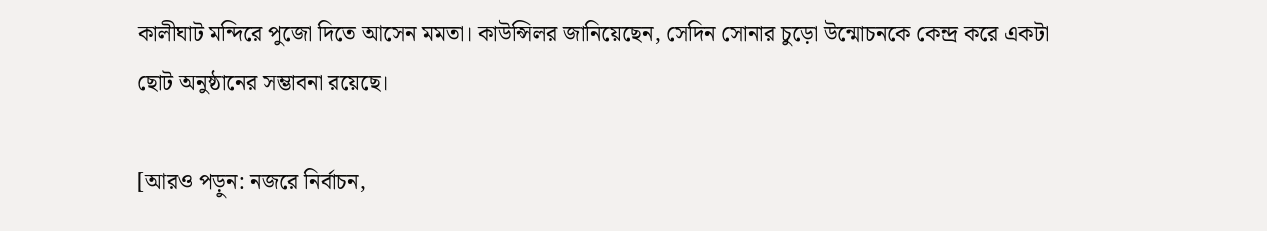কালীঘাট মন্দিরে পুজো দিতে আসেন মমতা। কাউন্সিলর জানিয়েছেন, সেদিন সোনার চুড়ো উন্মোচনকে কেন্দ্র করে একটা ছোট অনুষ্ঠানের সম্ভাবনা রয়েছে।

[আরও পড়ুন: নজরে নির্বাচন,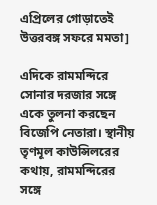এপ্রিলের গোড়াতেই উত্তরবঙ্গ সফরে মমতা]

এদিকে রামমন্দিরে সোনার দরজার সঙ্গে একে তুলনা করছেন বিজেপি নেতারা। স্থানীয় তৃণমূল কাউন্সিলরের কথায়, রামমন্দিরের সঙ্গে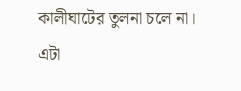কালীঘাটের তুলনা চলে না। এটা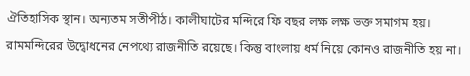ঐতিহাসিক স্থান। অন‌্যতম সতীপীঠ। কালীঘাটের মন্দিরে ফি বছর লক্ষ লক্ষ ভক্ত সমাগম হয়। রামমন্দিরের উদ্বোধনের নেপথ্যে রাজনীতি রয়েছে। কিন্তু বাংলায় ধর্ম নিয়ে কোনও রাজনীতি হয় না।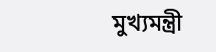মুখ‌্যমন্ত্রী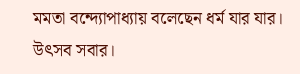মমতা বন্দ্যোপাধ‌্যায় বলেছেন ধর্ম যার যার। উৎসব সবার।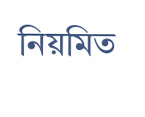নিয়মিত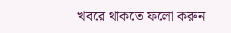খবরে থাকতে ফলো করুন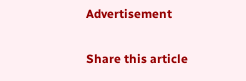Advertisement

Share this article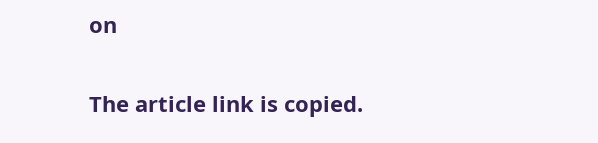on

The article link is copied.